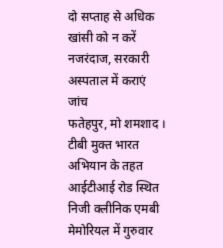दो सप्ताह से अधिक खांसी को न करें नजरंदाज, सरकारी अस्पताल में कराएं जांच
फतेहपुर, मो शमशाद । टीबी मुक्त भारत अभियान के तहत आईटीआई रोड स्थित निजी क्लीनिक एमबी मेमोरियल में गुरुवार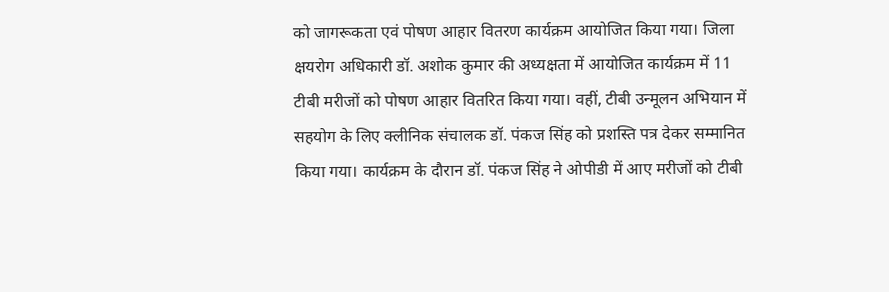को जागरूकता एवं पोषण आहार वितरण कार्यक्रम आयोजित किया गया। जिला क्षयरोग अधिकारी डॉ. अशोक कुमार की अध्यक्षता में आयोजित कार्यक्रम में 11 टीबी मरीजों को पोषण आहार वितरित किया गया। वहीं, टीबी उन्मूलन अभियान में सहयोग के लिए क्लीनिक संचालक डॉ. पंकज सिंह को प्रशस्ति पत्र देकर सम्मानित किया गया। कार्यक्रम के दौरान डॉ. पंकज सिंह ने ओपीडी में आए मरीजों को टीबी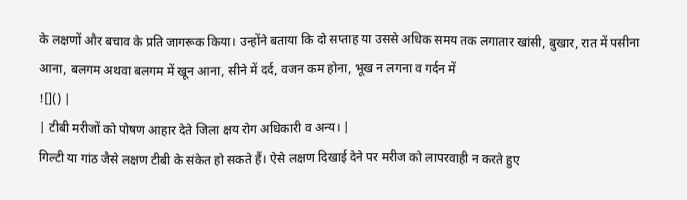के लक्षणों और बचाव के प्रति जागरूक किया। उन्होंने बताया कि दो सप्ताह या उससे अधिक समय तक लगातार खांसी, बुखार, रात में पसीना आना, बलगम अथवा बलगम में खून आना, सीने में दर्द, वजन कम होना, भूख न लगना व गर्दन में
![]() |
| टीबी मरीजों को पोषण आहार देते जिला क्षय रोग अधिकारी व अन्य। |
गिल्टी या गांठ जैसे लक्षण टीबी के संकेत हो सकते हैं। ऐसे लक्षण दिखाई देने पर मरीज को लापरवाही न करते हुए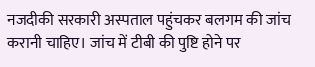नजदीकी सरकारी अस्पताल पहुंचकर बलगम की जांच करानी चाहिए। जांच में टीबी की पुष्टि होने पर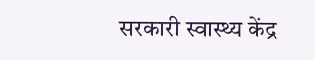सरकारी स्वास्थ्य केंद्र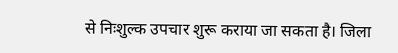से निःशुल्क उपचार शुरू कराया जा सकता है। जिला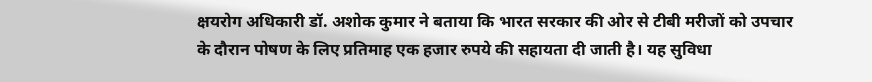क्षयरोग अधिकारी डॉ. अशोक कुमार ने बताया कि भारत सरकार की ओर से टीबी मरीजों को उपचार के दौरान पोषण के लिए प्रतिमाह एक हजार रुपये की सहायता दी जाती है। यह सुविधा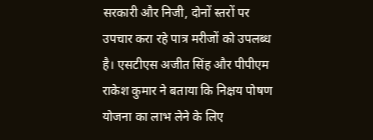सरकारी और निजी, दोनों स्तरों पर उपचार करा रहे पात्र मरीजों को उपलब्ध है। एसटीएस अजीत सिंह और पीपीएम राकेश कुमार ने बताया कि निक्षय पोषण योजना का लाभ लेने के लिए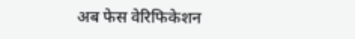अब फेस वेरिफिकेशन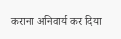कराना अनिवार्य कर दिया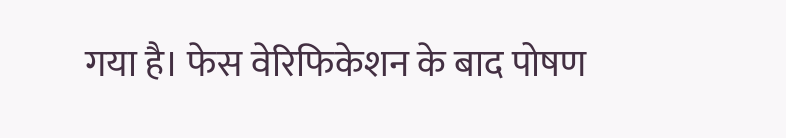गया है। फेस वेरिफिकेशन के बाद पोषण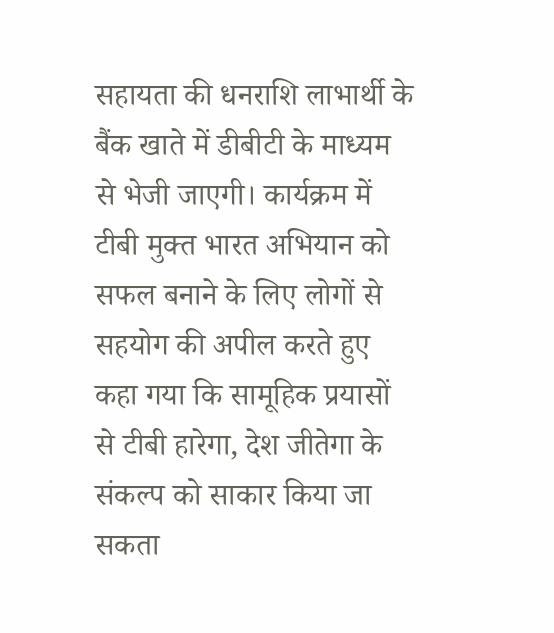सहायता की धनराशि लाभार्थी के बैंक खाते में डीबीटी के माध्यम से भेजी जाएगी। कार्यक्रम में टीबी मुक्त भारत अभियान को सफल बनाने के लिए लोगों से सहयोग की अपील करते हुए कहा गया कि सामूहिक प्रयासों से टीबी हारेगा, देश जीतेगा के संकल्प को साकार किया जा सकता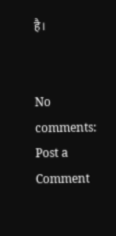है।


No comments:
Post a Comment